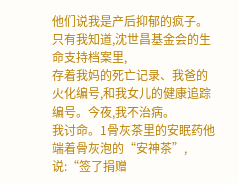他们说我是产后抑郁的疯子。只有我知道,沈世昌基金会的生命支持档案里,
存着我妈的死亡记录、我爸的火化编号,和我女儿的健康追踪编号。今夜,我不治病。
我讨命。1骨灰茶里的安眠药他端着骨灰泡的“安神茶”,说:“签了捐赠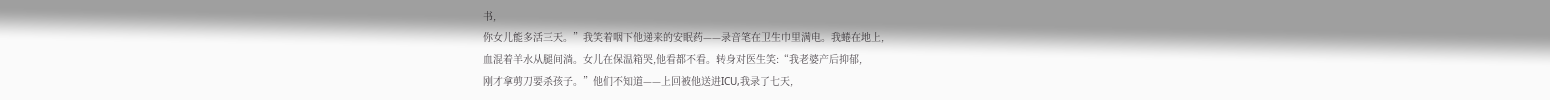书,
你女儿能多活三天。”我笑着咽下他递来的安眠药——录音笔在卫生巾里满电。我蜷在地上,
血混着羊水从腿间淌。女儿在保温箱哭,他看都不看。转身对医生笑:“我老婆产后抑郁,
刚才拿剪刀要杀孩子。”他们不知道——上回被他送进ICU,我录了七天,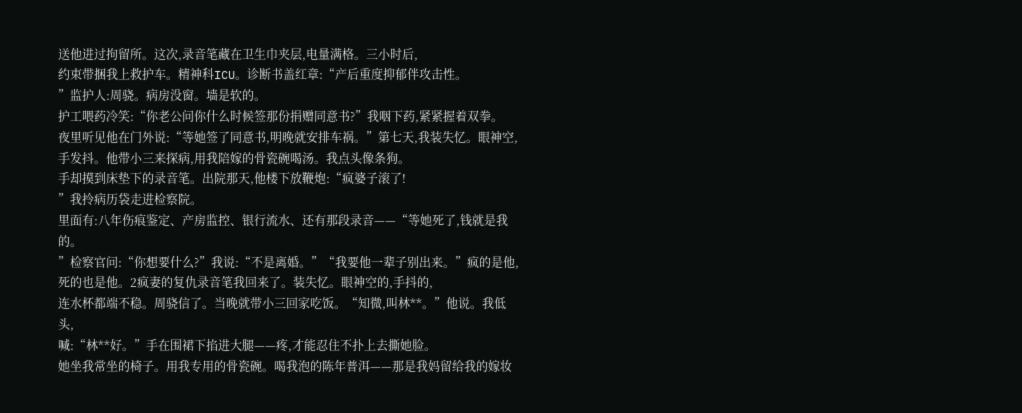送他进过拘留所。这次,录音笔藏在卫生巾夹层,电量满格。三小时后,
约束带捆我上救护车。精神科ICU。诊断书盖红章:“产后重度抑郁伴攻击性。
”监护人:周骁。病房没窗。墙是软的。
护工喂药冷笑:“你老公问你什么时候签那份捐赠同意书?”我咽下药,紧紧握着双拳。
夜里听见他在门外说:“等她签了同意书,明晚就安排车祸。”第七天,我装失忆。眼神空,
手发抖。他带小三来探病,用我陪嫁的骨瓷碗喝汤。我点头像条狗。
手却摸到床垫下的录音笔。出院那天,他楼下放鞭炮:“疯婆子滚了!
”我拎病历袋走进检察院。
里面有:八年伤痕鉴定、产房监控、银行流水、还有那段录音——“等她死了,钱就是我的。
”检察官问:“你想要什么?”我说:“不是离婚。”“我要他一辈子别出来。”疯的是他,
死的也是他。2疯妻的复仇录音笔我回来了。装失忆。眼神空的,手抖的,
连水杯都端不稳。周骁信了。当晚就带小三回家吃饭。“知微,叫林**。”他说。我低头,
喊:“林**好。”手在围裙下掐进大腿——疼,才能忍住不扑上去撕她脸。
她坐我常坐的椅子。用我专用的骨瓷碗。喝我泡的陈年普洱——那是我妈留给我的嫁妆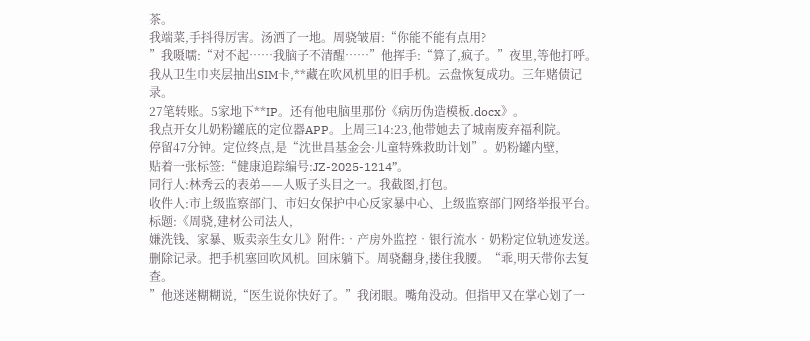茶。
我端菜,手抖得厉害。汤洒了一地。周骁皱眉:“你能不能有点用?
”我嗫嚅:“对不起……我脑子不清醒……”他挥手:“算了,疯子。”夜里,等他打呼。
我从卫生巾夹层抽出SIM卡,**藏在吹风机里的旧手机。云盘恢复成功。三年赌债记录。
27笔转账。5家地下**IP。还有他电脑里那份《病历伪造模板.docx》。
我点开女儿奶粉罐底的定位器APP。上周三14:23,他带她去了城南废弃福利院。
停留47分钟。定位终点,是“沈世昌基金会·儿童特殊救助计划”。奶粉罐内壁,
贴着一张标签:“健康追踪编号:JZ-2025-1214”。
同行人:林秀云的表弟——人贩子头目之一。我截图,打包。
收件人:市上级监察部门、市妇女保护中心反家暴中心、上级监察部门网络举报平台。
标题:《周骁,建材公司法人,
嫌洗钱、家暴、贩卖亲生女儿》附件:•产房外监控•银行流水•奶粉定位轨迹发送。
删除记录。把手机塞回吹风机。回床躺下。周骁翻身,搂住我腰。“乖,明天带你去复查。
”他迷迷糊糊说,“医生说你快好了。”我闭眼。嘴角没动。但指甲又在掌心划了一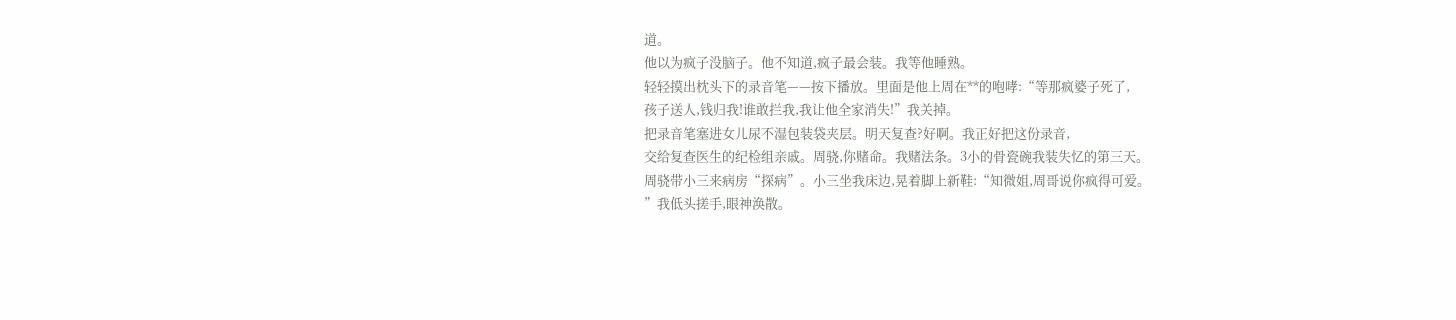道。
他以为疯子没脑子。他不知道,疯子最会装。我等他睡熟。
轻轻摸出枕头下的录音笔——按下播放。里面是他上周在**的咆哮:“等那疯婆子死了,
孩子送人,钱归我!谁敢拦我,我让他全家消失!”我关掉。
把录音笔塞进女儿尿不湿包装袋夹层。明天复查?好啊。我正好把这份录音,
交给复查医生的纪检组亲戚。周骁,你赌命。我赌法条。3小的骨瓷碗我装失忆的第三天。
周骁带小三来病房“探病”。小三坐我床边,晃着脚上新鞋:“知微姐,周哥说你疯得可爱。
”我低头搓手,眼神涣散。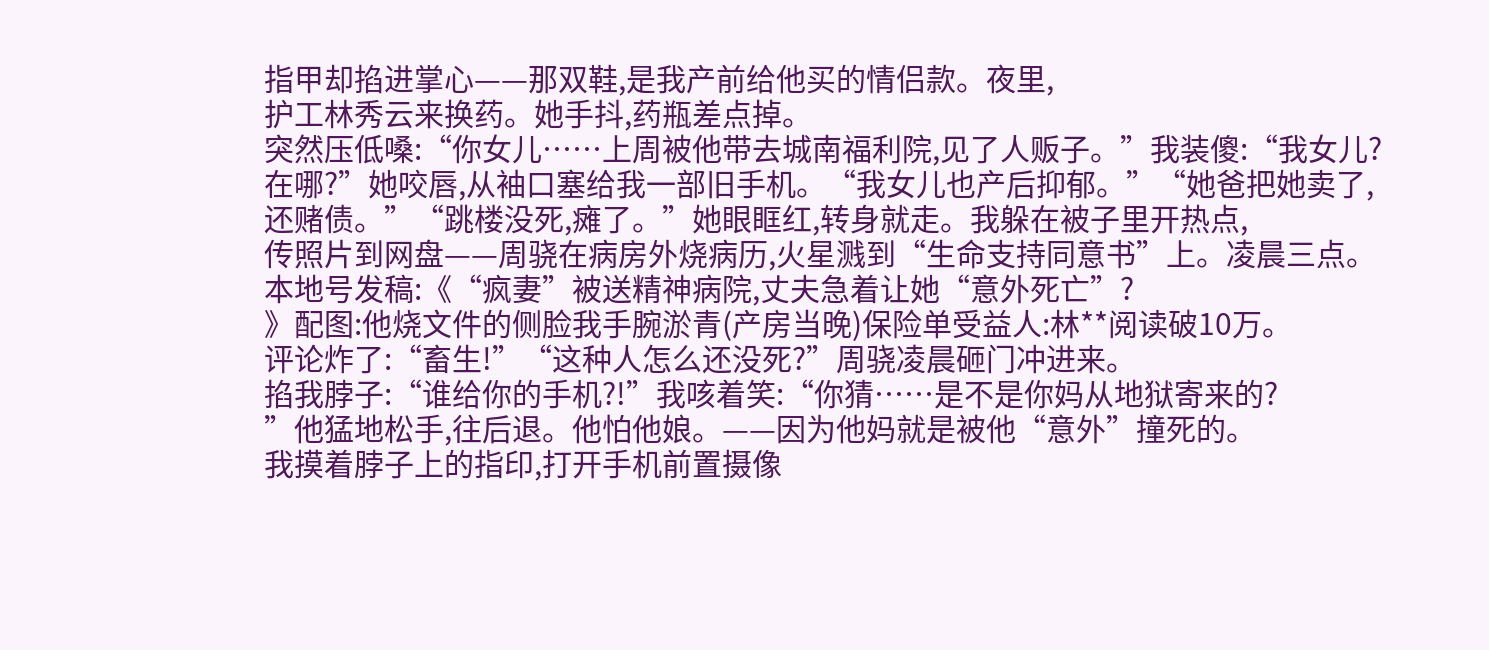指甲却掐进掌心——那双鞋,是我产前给他买的情侣款。夜里,
护工林秀云来换药。她手抖,药瓶差点掉。
突然压低嗓:“你女儿……上周被他带去城南福利院,见了人贩子。”我装傻:“我女儿?
在哪?”她咬唇,从袖口塞给我一部旧手机。“我女儿也产后抑郁。”“她爸把她卖了,
还赌债。”“跳楼没死,瘫了。”她眼眶红,转身就走。我躲在被子里开热点,
传照片到网盘——周骁在病房外烧病历,火星溅到“生命支持同意书”上。凌晨三点。
本地号发稿:《“疯妻”被送精神病院,丈夫急着让她“意外死亡”?
》配图:他烧文件的侧脸我手腕淤青(产房当晚)保险单受益人:林**阅读破10万。
评论炸了:“畜生!”“这种人怎么还没死?”周骁凌晨砸门冲进来。
掐我脖子:“谁给你的手机?!”我咳着笑:“你猜……是不是你妈从地狱寄来的?
”他猛地松手,往后退。他怕他娘。——因为他妈就是被他“意外”撞死的。
我摸着脖子上的指印,打开手机前置摄像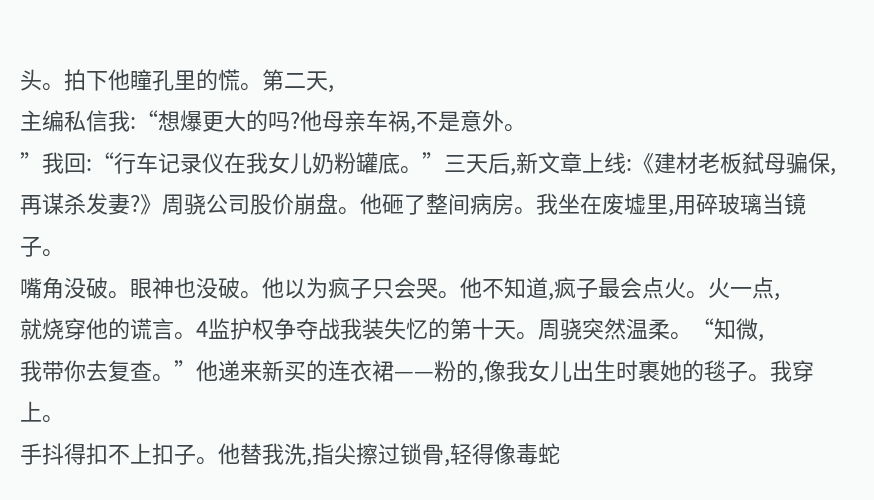头。拍下他瞳孔里的慌。第二天,
主编私信我:“想爆更大的吗?他母亲车祸,不是意外。
”我回:“行车记录仪在我女儿奶粉罐底。”三天后,新文章上线:《建材老板弑母骗保,
再谋杀发妻?》周骁公司股价崩盘。他砸了整间病房。我坐在废墟里,用碎玻璃当镜子。
嘴角没破。眼神也没破。他以为疯子只会哭。他不知道,疯子最会点火。火一点,
就烧穿他的谎言。4监护权争夺战我装失忆的第十天。周骁突然温柔。“知微,
我带你去复查。”他递来新买的连衣裙——粉的,像我女儿出生时裹她的毯子。我穿上。
手抖得扣不上扣子。他替我洗,指尖擦过锁骨,轻得像毒蛇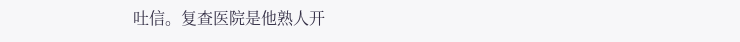吐信。复查医院是他熟人开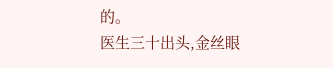的。
医生三十出头,金丝眼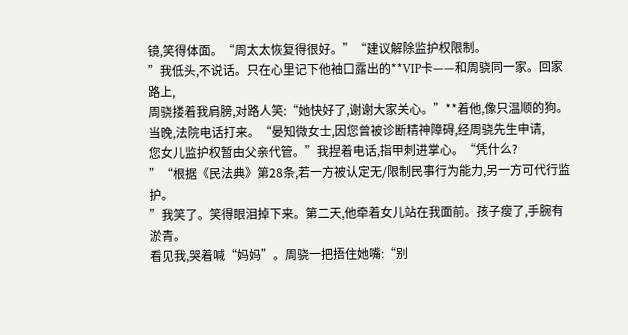镜,笑得体面。“周太太恢复得很好。”“建议解除监护权限制。
”我低头,不说话。只在心里记下他袖口露出的**VIP卡——和周骁同一家。回家路上,
周骁搂着我肩膀,对路人笑:“她快好了,谢谢大家关心。”**着他,像只温顺的狗。
当晚,法院电话打来。“晏知微女士,因您曾被诊断精神障碍,经周骁先生申请,
您女儿监护权暂由父亲代管。”我捏着电话,指甲刺进掌心。“凭什么?
”“根据《民法典》第28条,若一方被认定无/限制民事行为能力,另一方可代行监护。
”我笑了。笑得眼泪掉下来。第二天,他牵着女儿站在我面前。孩子瘦了,手腕有淤青。
看见我,哭着喊“妈妈”。周骁一把捂住她嘴:“别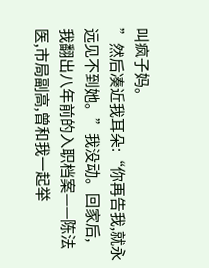叫疯子妈。
”然后凑近我耳朵:“你再告我,就永远见不到她。”我没动。回家后,
我翻出八年前的入职档案——陈法医,市局副高,曾和我一起举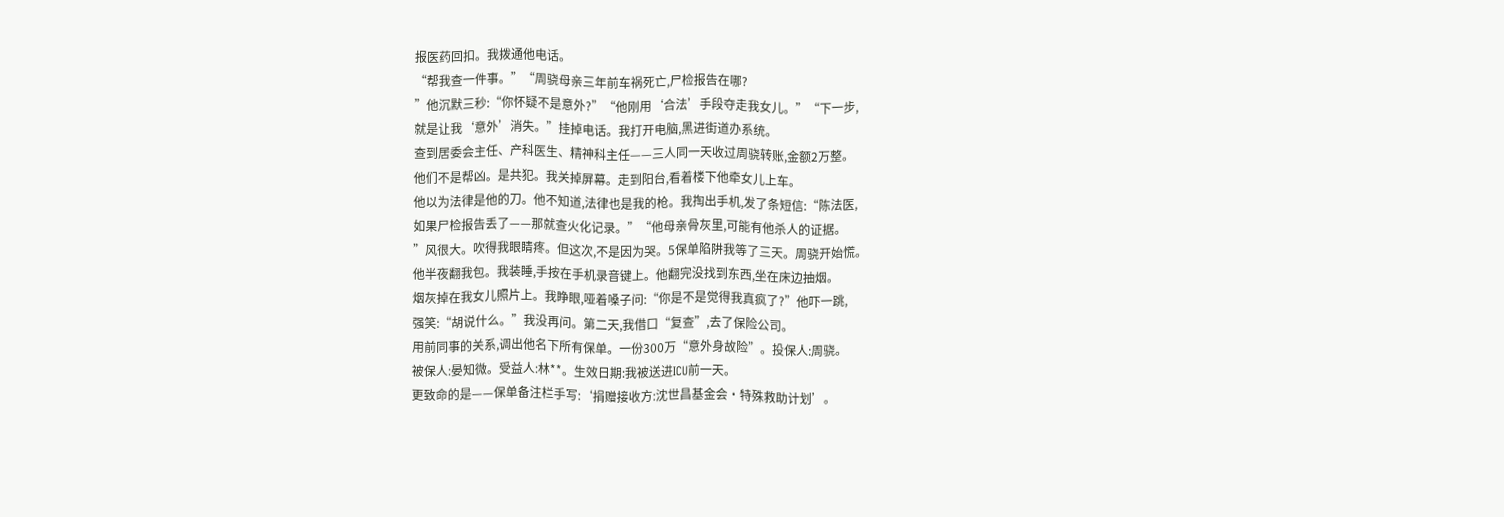报医药回扣。我拨通他电话。
“帮我查一件事。”“周骁母亲三年前车祸死亡,尸检报告在哪?
”他沉默三秒:“你怀疑不是意外?”“他刚用‘合法’手段夺走我女儿。”“下一步,
就是让我‘意外’消失。”挂掉电话。我打开电脑,黑进街道办系统。
查到居委会主任、产科医生、精神科主任——三人同一天收过周骁转账,金额2万整。
他们不是帮凶。是共犯。我关掉屏幕。走到阳台,看着楼下他牵女儿上车。
他以为法律是他的刀。他不知道,法律也是我的枪。我掏出手机,发了条短信:“陈法医,
如果尸检报告丢了——那就查火化记录。”“他母亲骨灰里,可能有他杀人的证据。
”风很大。吹得我眼睛疼。但这次,不是因为哭。5保单陷阱我等了三天。周骁开始慌。
他半夜翻我包。我装睡,手按在手机录音键上。他翻完没找到东西,坐在床边抽烟。
烟灰掉在我女儿照片上。我睁眼,哑着嗓子问:“你是不是觉得我真疯了?”他吓一跳,
强笑:“胡说什么。”我没再问。第二天,我借口“复查”,去了保险公司。
用前同事的关系,调出他名下所有保单。一份300万“意外身故险”。投保人:周骁。
被保人:晏知微。受益人:林**。生效日期:我被送进ICU前一天。
更致命的是——保单备注栏手写:‘捐赠接收方:沈世昌基金会·特殊救助计划’。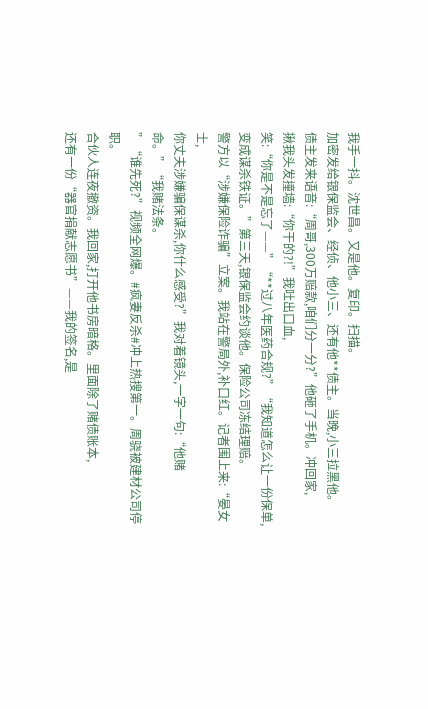我手一抖。沈世昌。又是他。复印。扫描。
加密发给银保监会、经侦、他小三、还有他**债主。当晚,小三拉黑他。
债主发来语音:“周哥,300万赔款,咱们分一分?”他砸了手机。冲回家,
揪我头发撞墙:“你干的?!”我吐出口血,
笑:“你是不是忘了——”“**过八年医药合规?”“我知道怎么让一份保单,
变成谋杀铁证。”第三天,银保监会约谈他。保险公司冻结理赔。
警方以“涉嫌保险诈骗”立案。我站在警局外,补口红。记者围上来:“晏女士,
你丈夫涉嫌骗保谋杀,你什么感受?”我对着镜头,一字一句:“他赌命。”“我赌法条。
”“谁先死?”视频全网爆。#疯妻反杀#冲上热搜第一。周骁被建材公司停职。
合伙人连夜撤资。我回家,打开他书房暗格。里面除了赌债账本,
还有一份“器官捐献志愿书”——我的签名,是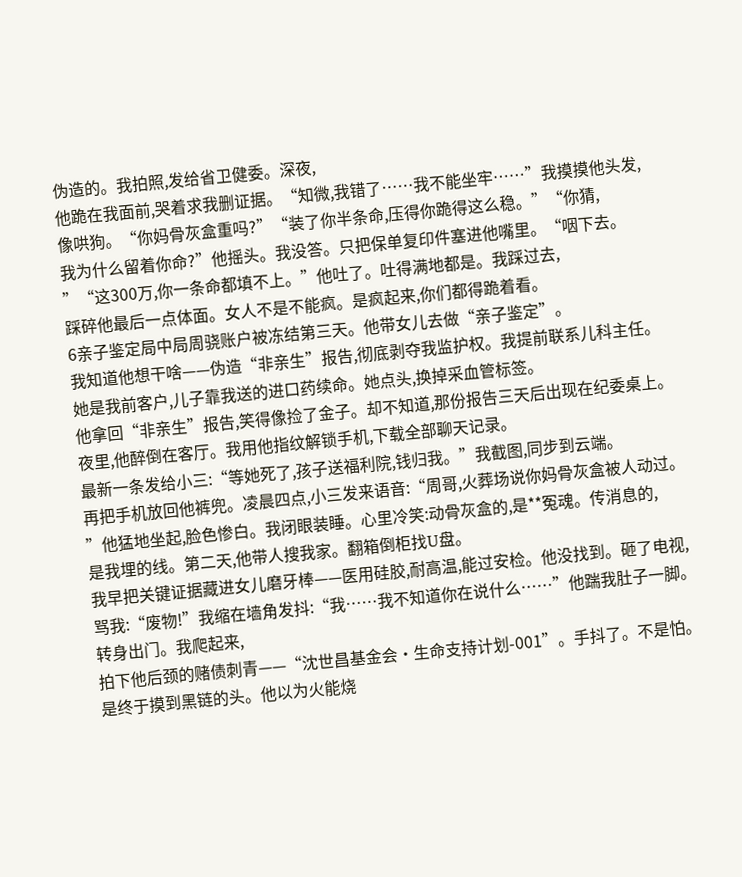伪造的。我拍照,发给省卫健委。深夜,
他跪在我面前,哭着求我删证据。“知微,我错了……我不能坐牢……”我摸摸他头发,
像哄狗。“你妈骨灰盒重吗?”“装了你半条命,压得你跪得这么稳。”“你猜,
我为什么留着你命?”他摇头。我没答。只把保单复印件塞进他嘴里。“咽下去。
”“这300万,你一条命都填不上。”他吐了。吐得满地都是。我踩过去,
踩碎他最后一点体面。女人不是不能疯。是疯起来,你们都得跪着看。
6亲子鉴定局中局周骁账户被冻结第三天。他带女儿去做“亲子鉴定”。
我知道他想干啥——伪造“非亲生”报告,彻底剥夺我监护权。我提前联系儿科主任。
她是我前客户,儿子靠我送的进口药续命。她点头,换掉采血管标签。
他拿回“非亲生”报告,笑得像捡了金子。却不知道,那份报告三天后出现在纪委桌上。
夜里,他醉倒在客厅。我用他指纹解锁手机,下载全部聊天记录。
最新一条发给小三:“等她死了,孩子送福利院,钱归我。”我截图,同步到云端。
再把手机放回他裤兜。凌晨四点,小三发来语音:“周哥,火葬场说你妈骨灰盒被人动过。
”他猛地坐起,脸色惨白。我闭眼装睡。心里冷笑:动骨灰盒的,是**冤魂。传消息的,
是我埋的线。第二天,他带人搜我家。翻箱倒柜找U盘。
我早把关键证据藏进女儿磨牙棒——医用硅胶,耐高温,能过安检。他没找到。砸了电视,
骂我:“废物!”我缩在墙角发抖:“我……我不知道你在说什么……”他踹我肚子一脚。
转身出门。我爬起来,
拍下他后颈的赌债刺青——“沈世昌基金会·生命支持计划-001”。手抖了。不是怕。
是终于摸到黑链的头。他以为火能烧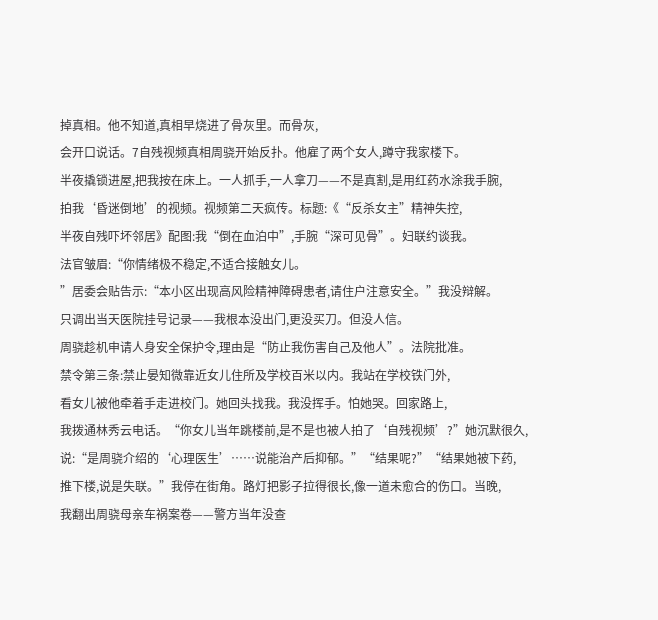掉真相。他不知道,真相早烧进了骨灰里。而骨灰,
会开口说话。7自残视频真相周骁开始反扑。他雇了两个女人,蹲守我家楼下。
半夜撬锁进屋,把我按在床上。一人抓手,一人拿刀——不是真割,是用红药水涂我手腕,
拍我‘昏迷倒地’的视频。视频第二天疯传。标题:《“反杀女主”精神失控,
半夜自残吓坏邻居》配图:我“倒在血泊中”,手腕“深可见骨”。妇联约谈我。
法官皱眉:“你情绪极不稳定,不适合接触女儿。
”居委会贴告示:“本小区出现高风险精神障碍患者,请住户注意安全。”我没辩解。
只调出当天医院挂号记录——我根本没出门,更没买刀。但没人信。
周骁趁机申请人身安全保护令,理由是“防止我伤害自己及他人”。法院批准。
禁令第三条:禁止晏知微靠近女儿住所及学校百米以内。我站在学校铁门外,
看女儿被他牵着手走进校门。她回头找我。我没挥手。怕她哭。回家路上,
我拨通林秀云电话。“你女儿当年跳楼前,是不是也被人拍了‘自残视频’?”她沉默很久,
说:“是周骁介绍的‘心理医生’……说能治产后抑郁。”“结果呢?”“结果她被下药,
推下楼,说是失联。”我停在街角。路灯把影子拉得很长,像一道未愈合的伤口。当晚,
我翻出周骁母亲车祸案卷——警方当年没查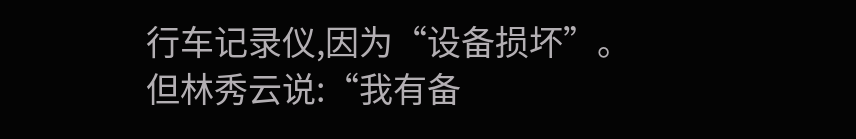行车记录仪,因为“设备损坏”。
但林秀云说:“我有备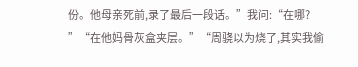份。他母亲死前,录了最后一段话。”我问:“在哪?
”“在他妈骨灰盒夹层。”“周骁以为烧了,其实我偷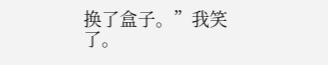换了盒子。”我笑了。